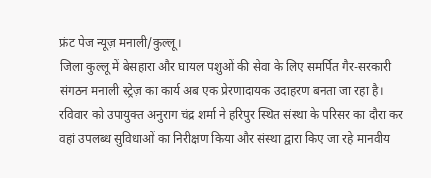फ्रंट पेज न्यूज़ मनाली/कुल्लू।
जिला कुल्लू में बेसहारा और घायल पशुओं की सेवा के लिए समर्पित गैर-सरकारी संगठन मनाली स्ट्रेज़ का कार्य अब एक प्रेरणादायक उदाहरण बनता जा रहा है। रविवार को उपायुक्त अनुराग चंद्र शर्मा ने हरिपुर स्थित संस्था के परिसर का दौरा कर वहां उपलब्ध सुविधाओं का निरीक्षण किया और संस्था द्वारा किए जा रहे मानवीय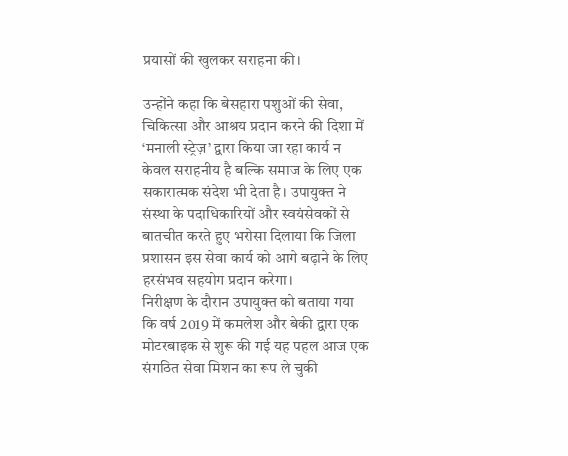प्रयासों की खुलकर सराहना की।

उन्होंने कहा कि बेसहारा पशुओं की सेवा, चिकित्सा और आश्रय प्रदान करने की दिशा में ‘मनाली स्ट्रेज़’ द्वारा किया जा रहा कार्य न केवल सराहनीय है बल्कि समाज के लिए एक सकारात्मक संदेश भी देता है। उपायुक्त ने संस्था के पदाधिकारियों और स्वयंसेवकों से बातचीत करते हुए भरोसा दिलाया कि जिला प्रशासन इस सेवा कार्य को आगे बढ़ाने के लिए हरसंभव सहयोग प्रदान करेगा।
निरीक्षण के दौरान उपायुक्त को बताया गया कि वर्ष 2019 में कमलेश और बेकी द्वारा एक मोटरबाइक से शुरू की गई यह पहल आज एक संगठित सेवा मिशन का रूप ले चुकी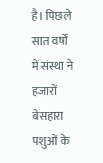है। पिछले सात वर्षों में संस्था ने हजारों बेसहारा पशुओं के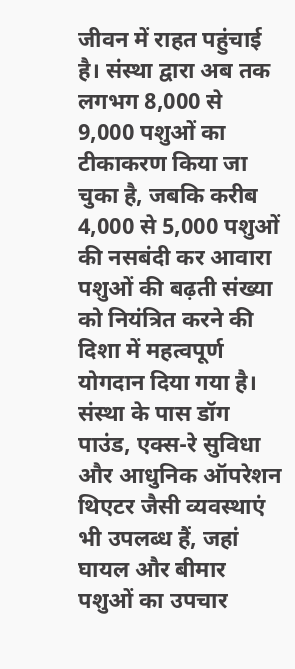जीवन में राहत पहुंचाई है। संस्था द्वारा अब तक लगभग 8,000 से 9,000 पशुओं का टीकाकरण किया जा चुका है, जबकि करीब 4,000 से 5,000 पशुओं की नसबंदी कर आवारा पशुओं की बढ़ती संख्या को नियंत्रित करने की दिशा में महत्वपूर्ण योगदान दिया गया है। संस्था के पास डॉग पाउंड, एक्स-रे सुविधा और आधुनिक ऑपरेशन थिएटर जैसी व्यवस्थाएं भी उपलब्ध हैं, जहां घायल और बीमार पशुओं का उपचार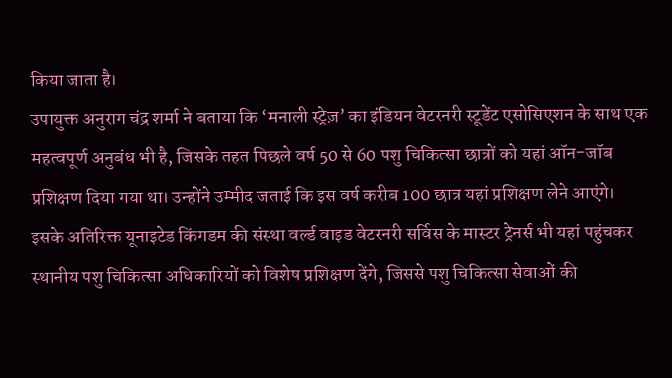किया जाता है।
उपायुक्त अनुराग चंद्र शर्मा ने बताया कि ‘मनाली स्ट्रेज़’ का इंडियन वेटरनरी स्टूडेंट एसोसिएशन के साथ एक महत्वपूर्ण अनुबंध भी है, जिसके तहत पिछले वर्ष 50 से 60 पशु चिकित्सा छात्रों को यहां ऑन-जॉब प्रशिक्षण दिया गया था। उन्होंने उम्मीद जताई कि इस वर्ष करीब 100 छात्र यहां प्रशिक्षण लेने आएंगे। इसके अतिरिक्त यूनाइटेड किंगडम की संस्था वर्ल्ड वाइड वेटरनरी सर्विस के मास्टर ट्रेनर्स भी यहां पहुंचकर स्थानीय पशु चिकित्सा अधिकारियों को विशेष प्रशिक्षण देंगे, जिससे पशु चिकित्सा सेवाओं की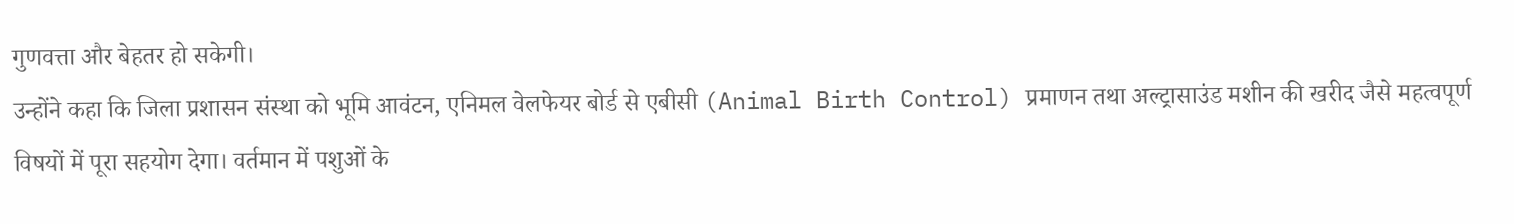गुणवत्ता और बेहतर हो सकेगी।
उन्होंने कहा कि जिला प्रशासन संस्था को भूमि आवंटन, एनिमल वेलफेयर बोर्ड से एबीसी (Animal Birth Control) प्रमाणन तथा अल्ट्रासाउंड मशीन की खरीद जैसे महत्वपूर्ण विषयों में पूरा सहयोग देगा। वर्तमान में पशुओं के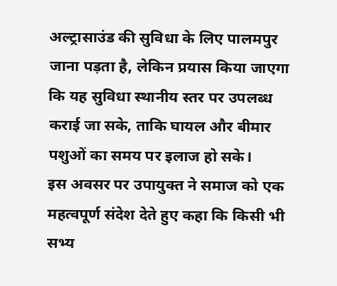अल्ट्रासाउंड की सुविधा के लिए पालमपुर जाना पड़ता है, लेकिन प्रयास किया जाएगा कि यह सुविधा स्थानीय स्तर पर उपलब्ध कराई जा सके, ताकि घायल और बीमार पशुओं का समय पर इलाज हो सके।
इस अवसर पर उपायुक्त ने समाज को एक महत्वपूर्ण संदेश देते हुए कहा कि किसी भी सभ्य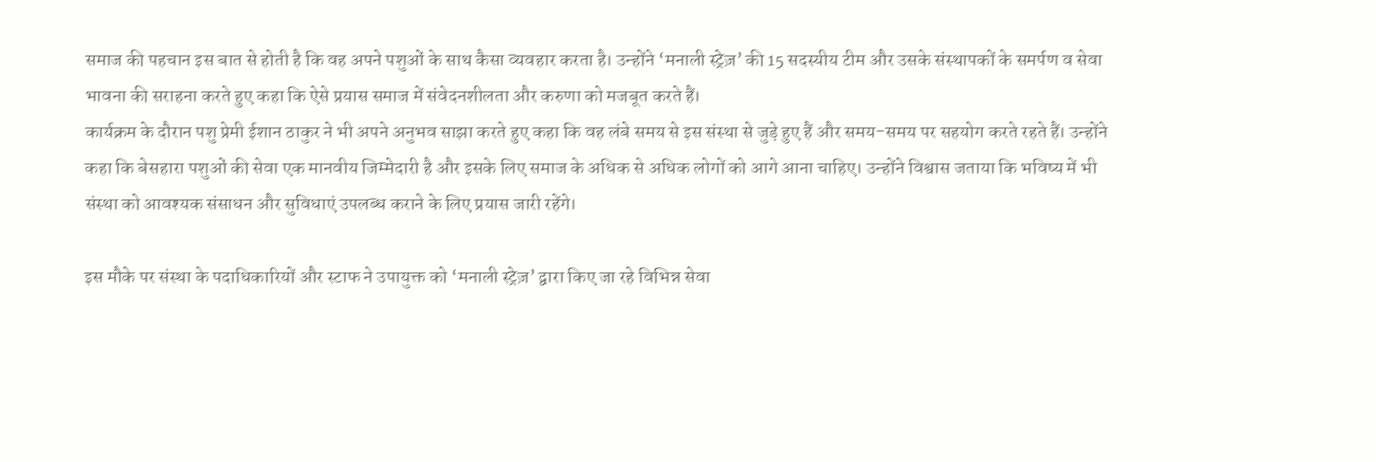समाज की पहचान इस बात से होती है कि वह अपने पशुओं के साथ कैसा व्यवहार करता है। उन्होंने ‘मनाली स्ट्रेज़’ की 15 सदस्यीय टीम और उसके संस्थापकों के समर्पण व सेवा भावना की सराहना करते हुए कहा कि ऐसे प्रयास समाज में संवेदनशीलता और करुणा को मजबूत करते हैं।
कार्यक्रम के दौरान पशु प्रेमी ईशान ठाकुर ने भी अपने अनुभव साझा करते हुए कहा कि वह लंबे समय से इस संस्था से जुड़े हुए हैं और समय-समय पर सहयोग करते रहते हैं। उन्होंने कहा कि बेसहारा पशुओं की सेवा एक मानवीय जिम्मेदारी है और इसके लिए समाज के अधिक से अधिक लोगों को आगे आना चाहिए। उन्होंने विश्वास जताया कि भविष्य में भी संस्था को आवश्यक संसाधन और सुविधाएं उपलब्ध कराने के लिए प्रयास जारी रहेंगे।

इस मौके पर संस्था के पदाधिकारियों और स्टाफ ने उपायुक्त को ‘मनाली स्ट्रेज़’ द्वारा किए जा रहे विभिन्न सेवा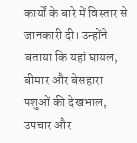कार्यों के बारे में विस्तार से जानकारी दी। उन्होंने बताया कि यहां घायल, बीमार और बेसहारा पशुओं की देखभाल, उपचार और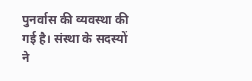पुनर्वास की व्यवस्था की गई है। संस्था के सदस्यों ने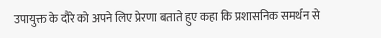उपायुक्त के दौरे को अपने लिए प्रेरणा बताते हुए कहा कि प्रशासनिक समर्थन से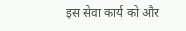इस सेवा कार्य को और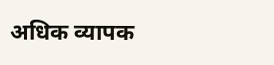अधिक व्यापक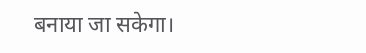बनाया जा सकेगा।